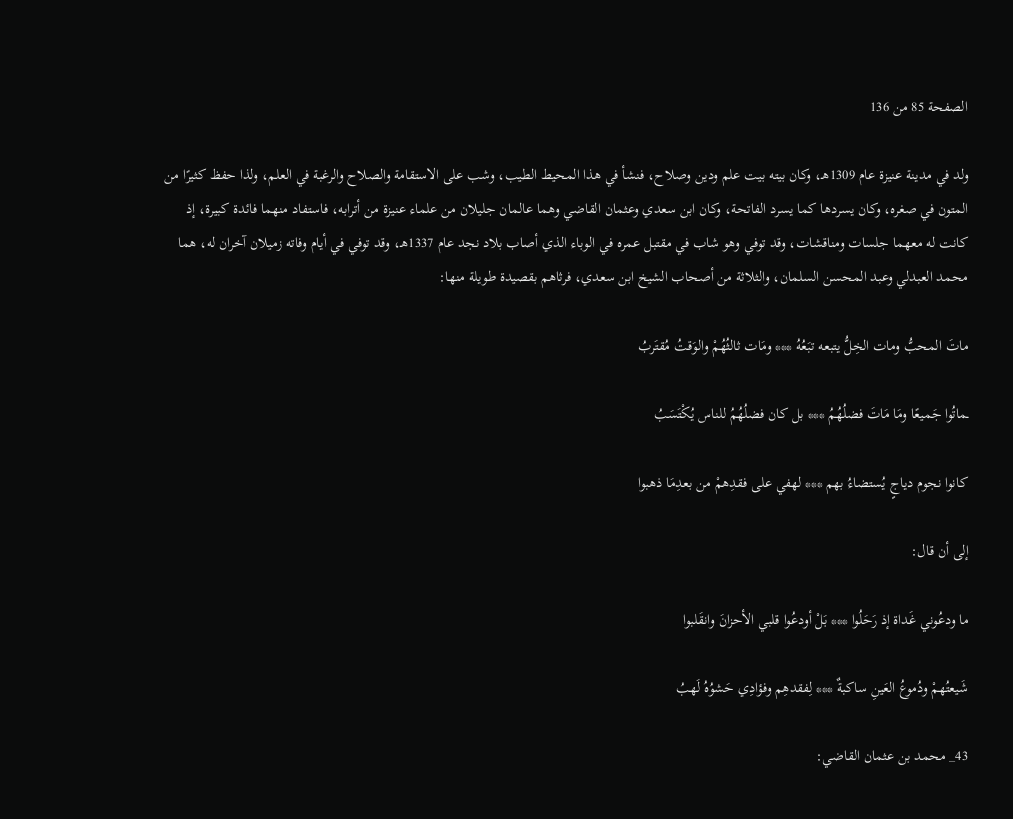الصفحة 85 من 136

ولد في مدينة عنيزة عام 1309هـ، وكان بيته بيت علم ودين وصلاح، فنشأ في هذا المحيط الطيب، وشب على الاستقامة والصلاح والرغبة في العلم، ولذا حفظ كثيرًا من المتون في صغره، وكان يسردها كما يسرد الفاتحة، وكان ابن سعدي وعثمان القاضي وهما عالمان جليلان من علماء عنيزة من أترابه، فاستفاد منهما فائدة كبيرة، إذ كانت له معهما جلسات ومناقشات، وقد توفي وهو شاب في مقتبل عمره في الوباء الذي أصاب بلاد نجد عام 1337هـ، وقد توفي في أيام وفاته زميلان آخران له، هما محمد العبدلي وعبد المحسن السلمان، والثلاثة من أصحاب الشيخ ابن سعدي، فرثاهم بقصيدة طويلة منها:

ماتَ المحبُّ ومات الخِلُّ يتبعه تبَعُهُ *** ومَات ثالثُهُمْ والوَقتُ مُقتَربُ

ـماتُوا جَميعًا ومَا مَاتَ فضلُهُمُ *** بل كان فضلُهُمُ للناس يُكْتَسَبُ

كانوا نجوم دياجٍ يُستضاءُ بهم *** لهفي على فقدِهمْ من بعدِمَا ذهبوا

إلى أن قال:

ما ودعُوني غَداة إذ رَحَلُوا *** بَلْ أودعُوا قلبي الأحزانَ وانقَلبوا

شَيعتُهمْ ودُموعُ العَينِ ساكبةٌ *** لِفقدهِم وفؤادِي حَشوُهُ لَهبُ

43_ محمد بن عثمان القاضي: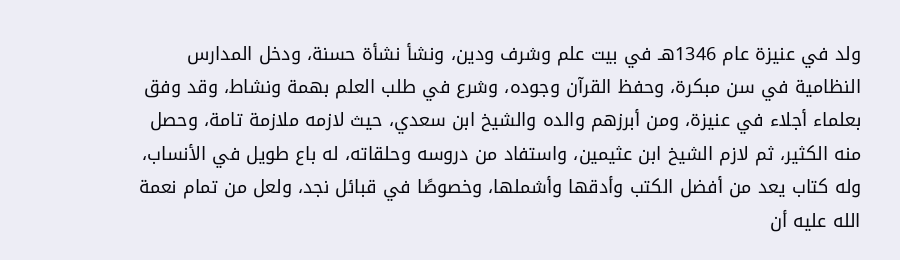ولد في عنيزة عام 1346هـ في بيت علم وشرف ودين، ونشأ نشأة حسنة، ودخل المدارس النظامية في سن مبكرة، وحفظ القرآن وجوده، وشرع في طلب العلم بهمة ونشاط، وقد وفق بعلماء أجلاء في عنيزة، ومن أبرزهم والده والشيخ ابن سعدي، حيث لازمه ملازمة تامة، وحصل منه الكثير، ثم لازم الشيخ ابن عثيمين، واستفاد من دروسه وحلقاته، له باع طويل في الأنساب، وله كتاب يعد من أفضل الكتب وأدقها وأشملها، وخصوصًا في قبائل نجد، ولعل من تمام نعمة الله عليه أن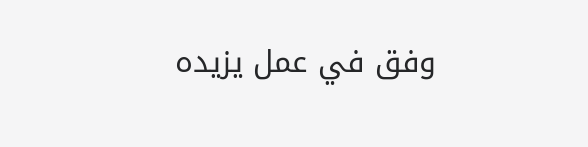وفق في عمل يزيده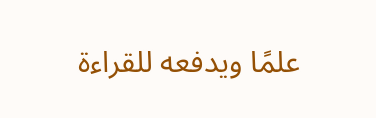علمًا ويدفعه للقراءة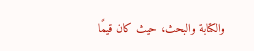والكتابة والبحث، حيث كان قيمًا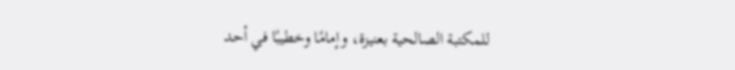للمكتبة الصالحية بعنيزة، وإمامًا وخطيبًا في أحد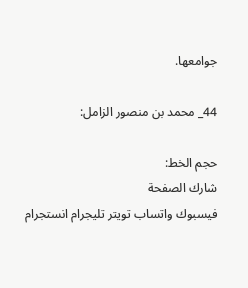جوامعها.

44_ محمد بن منصور الزامل:

حجم الخط:
شارك الصفحة
فيسبوك واتساب تويتر تليجرام انستجرام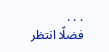. . .
فضلًا انتظر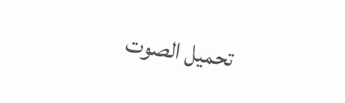تحميل الصوت